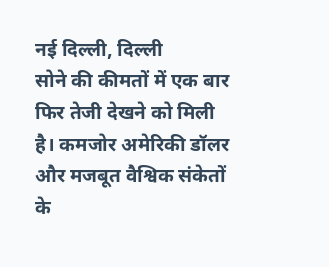नई दिल्ली, दिल्ली
सोने की कीमतों में एक बार फिर तेजी देखने को मिली है। कमजोर अमेरिकी डॉलर और मजबूत वैश्विक संकेतों के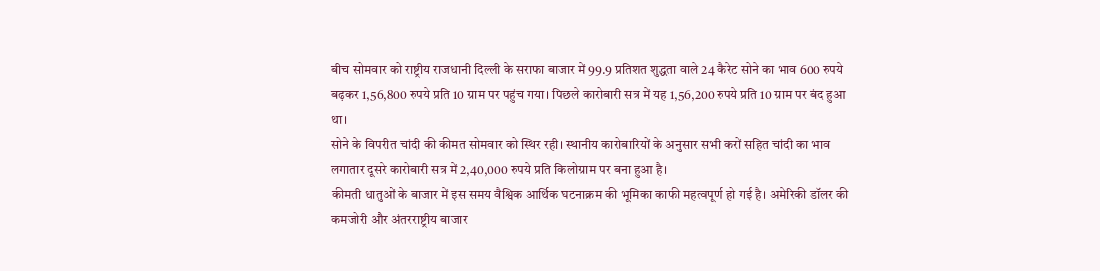बीच सोमवार को राष्ट्रीय राजधानी दिल्ली के सराफा बाजार में 99.9 प्रतिशत शुद्धता वाले 24 कैरेट सोने का भाव 600 रुपये बढ़कर 1,56,800 रुपये प्रति 10 ग्राम पर पहुंच गया। पिछले कारोबारी सत्र में यह 1,56,200 रुपये प्रति 10 ग्राम पर बंद हुआ था।
सोने के विपरीत चांदी की कीमत सोमवार को स्थिर रही। स्थानीय कारोबारियों के अनुसार सभी करों सहित चांदी का भाव लगातार दूसरे कारोबारी सत्र में 2,40,000 रुपये प्रति किलोग्राम पर बना हुआ है।
कीमती धातुओं के बाजार में इस समय वैश्विक आर्थिक घटनाक्रम की भूमिका काफी महत्वपूर्ण हो गई है। अमेरिकी डॉलर की कमजोरी और अंतरराष्ट्रीय बाजार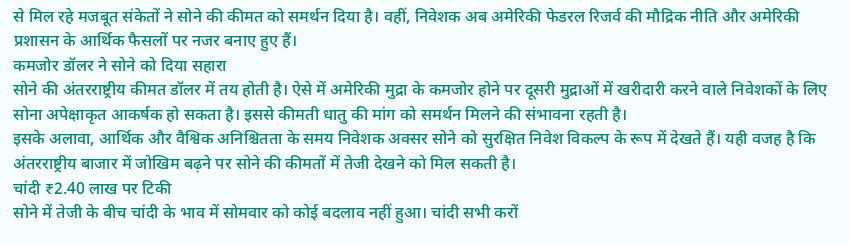से मिल रहे मजबूत संकेतों ने सोने की कीमत को समर्थन दिया है। वहीं, निवेशक अब अमेरिकी फेडरल रिजर्व की मौद्रिक नीति और अमेरिकी प्रशासन के आर्थिक फैसलों पर नजर बनाए हुए हैं।
कमजोर डॉलर ने सोने को दिया सहारा
सोने की अंतरराष्ट्रीय कीमत डॉलर में तय होती है। ऐसे में अमेरिकी मुद्रा के कमजोर होने पर दूसरी मुद्राओं में खरीदारी करने वाले निवेशकों के लिए सोना अपेक्षाकृत आकर्षक हो सकता है। इससे कीमती धातु की मांग को समर्थन मिलने की संभावना रहती है।
इसके अलावा, आर्थिक और वैश्विक अनिश्चितता के समय निवेशक अक्सर सोने को सुरक्षित निवेश विकल्प के रूप में देखते हैं। यही वजह है कि अंतरराष्ट्रीय बाजार में जोखिम बढ़ने पर सोने की कीमतों में तेजी देखने को मिल सकती है।
चांदी ₹2.40 लाख पर टिकी
सोने में तेजी के बीच चांदी के भाव में सोमवार को कोई बदलाव नहीं हुआ। चांदी सभी करों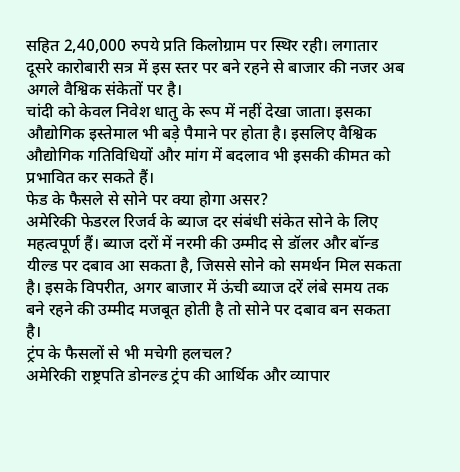सहित 2,40,000 रुपये प्रति किलोग्राम पर स्थिर रही। लगातार दूसरे कारोबारी सत्र में इस स्तर पर बने रहने से बाजार की नजर अब अगले वैश्विक संकेतों पर है।
चांदी को केवल निवेश धातु के रूप में नहीं देखा जाता। इसका औद्योगिक इस्तेमाल भी बड़े पैमाने पर होता है। इसलिए वैश्विक औद्योगिक गतिविधियों और मांग में बदलाव भी इसकी कीमत को प्रभावित कर सकते हैं।
फेड के फैसले से सोने पर क्या होगा असर?
अमेरिकी फेडरल रिजर्व के ब्याज दर संबंधी संकेत सोने के लिए महत्वपूर्ण हैं। ब्याज दरों में नरमी की उम्मीद से डॉलर और बॉन्ड यील्ड पर दबाव आ सकता है, जिससे सोने को समर्थन मिल सकता है। इसके विपरीत, अगर बाजार में ऊंची ब्याज दरें लंबे समय तक बने रहने की उम्मीद मजबूत होती है तो सोने पर दबाव बन सकता है।
ट्रंप के फैसलों से भी मचेगी हलचल?
अमेरिकी राष्ट्रपति डोनल्ड ट्रंप की आर्थिक और व्यापार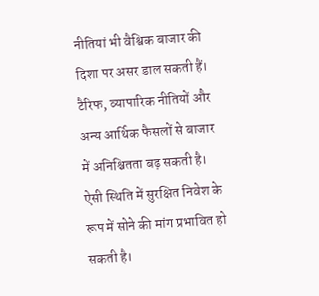नीतियां भी वैश्विक बाजार की दिशा पर असर डाल सकती हैं। टैरिफ, व्यापारिक नीतियों और अन्य आर्थिक फैसलों से बाजार में अनिश्चितता बढ़ सकती है। ऐसी स्थिति में सुरक्षित निवेश के रूप में सोने की मांग प्रभावित हो सकती है।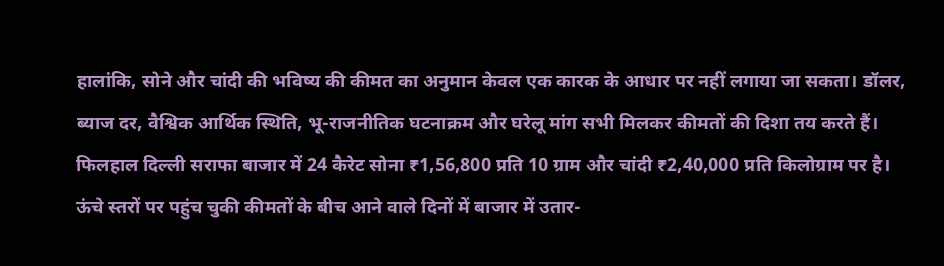हालांकि, सोने और चांदी की भविष्य की कीमत का अनुमान केवल एक कारक के आधार पर नहीं लगाया जा सकता। डॉलर, ब्याज दर, वैश्विक आर्थिक स्थिति, भू-राजनीतिक घटनाक्रम और घरेलू मांग सभी मिलकर कीमतों की दिशा तय करते हैं।
फिलहाल दिल्ली सराफा बाजार में 24 कैरेट सोना ₹1,56,800 प्रति 10 ग्राम और चांदी ₹2,40,000 प्रति किलोग्राम पर है। ऊंचे स्तरों पर पहुंच चुकी कीमतों के बीच आने वाले दिनों में बाजार में उतार-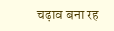चढ़ाव बना रह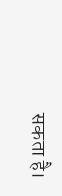सकता है।